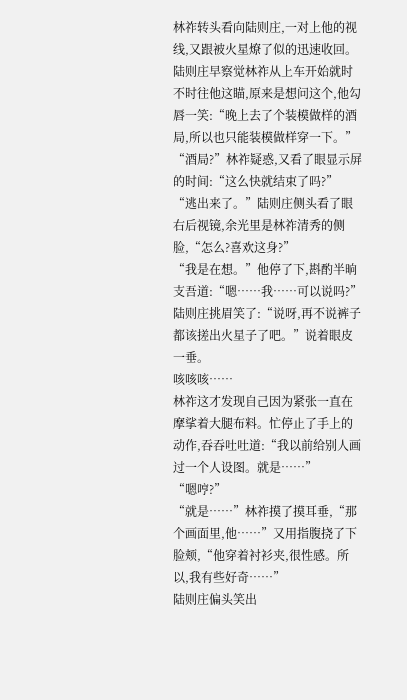林祚转头看向陆则庄,一对上他的视线,又跟被火星燎了似的迅速收回。
陆则庄早察觉林祚从上车开始就时不时往他这瞄,原来是想问这个,他勾唇一笑:“晚上去了个装模做样的酒局,所以也只能装模做样穿一下。”
“酒局?”林祚疑惑,又看了眼显示屏的时间:“这么快就结束了吗?”
“逃出来了。”陆则庄侧头看了眼右后视镜,余光里是林祚清秀的侧脸,“怎么?喜欢这身?”
“我是在想。”他停了下,斟酌半晌支吾道:“嗯……我……可以说吗?”
陆则庄挑眉笑了:“说呀,再不说裤子都该搓出火星子了吧。”说着眼皮一垂。
咳咳咳……
林祚这才发现自己因为紧张一直在摩挲着大腿布料。忙停止了手上的动作,吞吞吐吐道:“我以前给别人画过一个人设图。就是……”
“嗯哼?”
“就是……”林祚摸了摸耳垂,“那个画面里,他……”又用指腹挠了下脸颊,“他穿着衬衫夹,很性感。所以,我有些好奇……”
陆则庄偏头笑出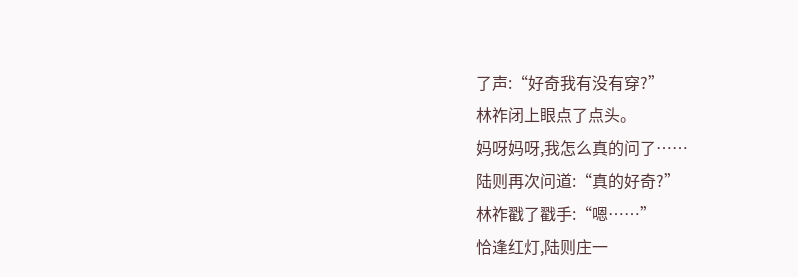了声:“好奇我有没有穿?”
林祚闭上眼点了点头。
妈呀妈呀,我怎么真的问了……
陆则再次问道:“真的好奇?”
林祚戳了戳手:“嗯……”
恰逢红灯,陆则庄一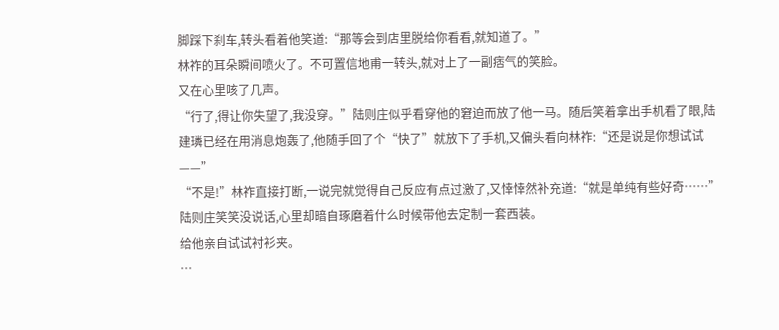脚踩下刹车,转头看着他笑道:“那等会到店里脱给你看看,就知道了。”
林祚的耳朵瞬间喷火了。不可置信地甫一转头,就对上了一副痞气的笑脸。
又在心里咳了几声。
“行了,得让你失望了,我没穿。”陆则庄似乎看穿他的窘迫而放了他一马。随后笑着拿出手机看了眼,陆建璘已经在用消息炮轰了,他随手回了个“快了”就放下了手机,又偏头看向林祚:“还是说是你想试试——”
“不是!”林祚直接打断,一说完就觉得自己反应有点过激了,又悻悻然补充道:“就是单纯有些好奇……”
陆则庄笑笑没说话,心里却暗自琢磨着什么时候带他去定制一套西装。
给他亲自试试衬衫夹。
…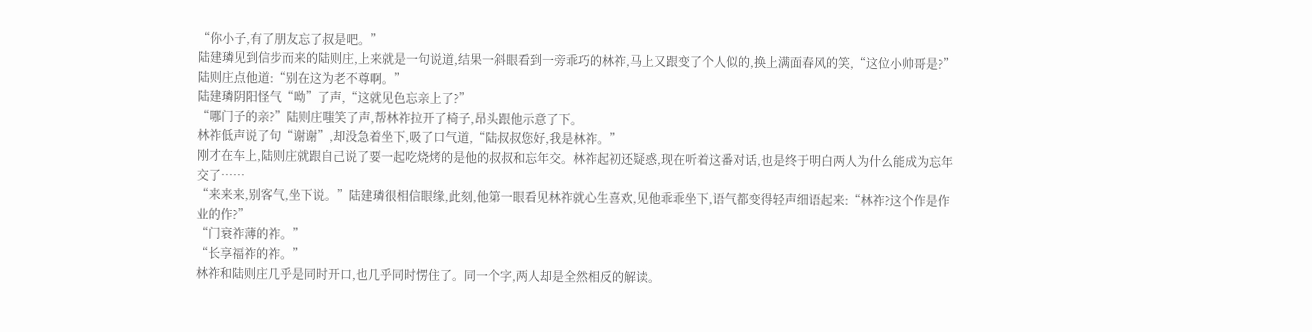“你小子,有了朋友忘了叔是吧。”
陆建璘见到信步而来的陆则庄,上来就是一句说道,结果一斜眼看到一旁乖巧的林祚,马上又跟变了个人似的,换上满面春风的笑,“这位小帅哥是?”
陆则庄点他道:“别在这为老不尊啊。”
陆建璘阴阳怪气“呦”了声,“这就见色忘亲上了?”
“哪门子的亲?”陆则庄嗤笑了声,帮林祚拉开了椅子,昂头跟他示意了下。
林祚低声说了句“谢谢”,却没急着坐下,吸了口气道,“陆叔叔您好,我是林祚。”
刚才在车上,陆则庄就跟自己说了要一起吃烧烤的是他的叔叔和忘年交。林祚起初还疑惑,现在听着这番对话,也是终于明白两人为什么能成为忘年交了……
“来来来,别客气,坐下说。”陆建璘很相信眼缘,此刻,他第一眼看见林祚就心生喜欢,见他乖乖坐下,语气都变得轻声细语起来:“林祚?这个作是作业的作?”
“门衰祚薄的祚。”
“长享福祚的祚。”
林祚和陆则庄几乎是同时开口,也几乎同时愣住了。同一个字,两人却是全然相反的解读。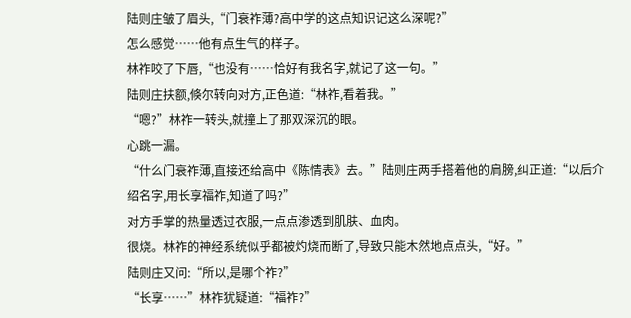陆则庄皱了眉头,“门衰祚薄?高中学的这点知识记这么深呢?”
怎么感觉……他有点生气的样子。
林祚咬了下唇,“也没有……恰好有我名字,就记了这一句。”
陆则庄扶额,倏尔转向对方,正色道:“林祚,看着我。”
“嗯?”林祚一转头,就撞上了那双深沉的眼。
心跳一漏。
“什么门衰祚薄,直接还给高中《陈情表》去。”陆则庄两手搭着他的肩膀,纠正道:“以后介绍名字,用长享福祚,知道了吗?”
对方手掌的热量透过衣服,一点点渗透到肌肤、血肉。
很烧。林祚的神经系统似乎都被灼烧而断了,导致只能木然地点点头,“好。”
陆则庄又问:“所以,是哪个祚?”
“长享……”林祚犹疑道:“福祚?”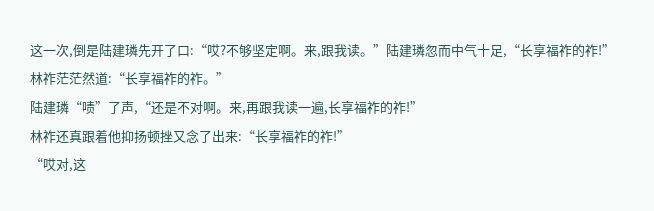这一次,倒是陆建璘先开了口:“哎?不够坚定啊。来,跟我读。”陆建璘忽而中气十足,“长享福祚的祚!”
林祚茫茫然道:“长享福祚的祚。”
陆建璘“啧”了声,“还是不对啊。来,再跟我读一遍,长享福祚的祚!”
林祚还真跟着他抑扬顿挫又念了出来:“长享福祚的祚!”
“哎对,这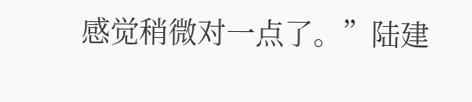感觉稍微对一点了。”陆建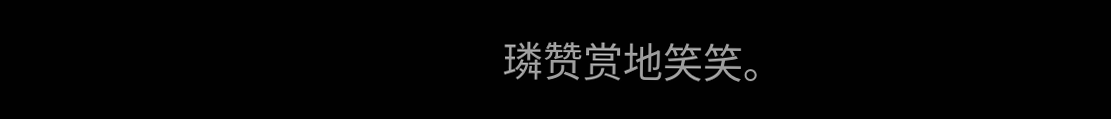璘赞赏地笑笑。